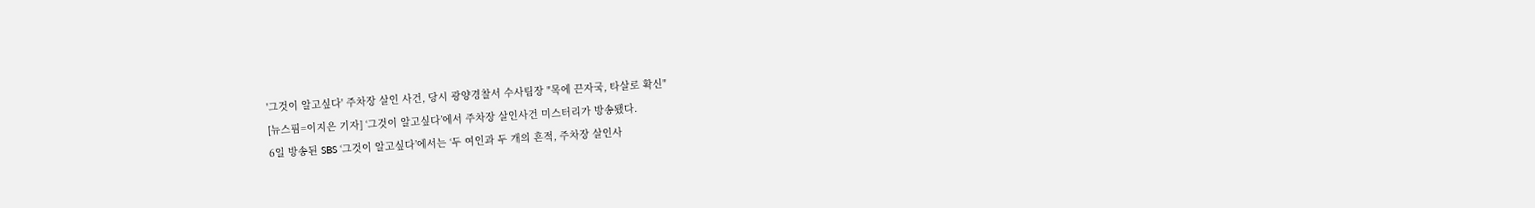'그것이 알고싶다' 주차장 살인 사건, 당시 광양경찰서 수사팀장 "목에 끈자국, 타살로 확신"
[뉴스핌=이지은 기자] ‘그것이 알고싶다’에서 주차장 살인사건 미스터리가 방송됐다.
6일 방송된 SBS ‘그것이 알고싶다’에서는 ‘두 여인과 두 개의 흔적, 주차장 살인사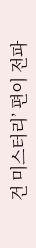건 미스터리’ 편이 전파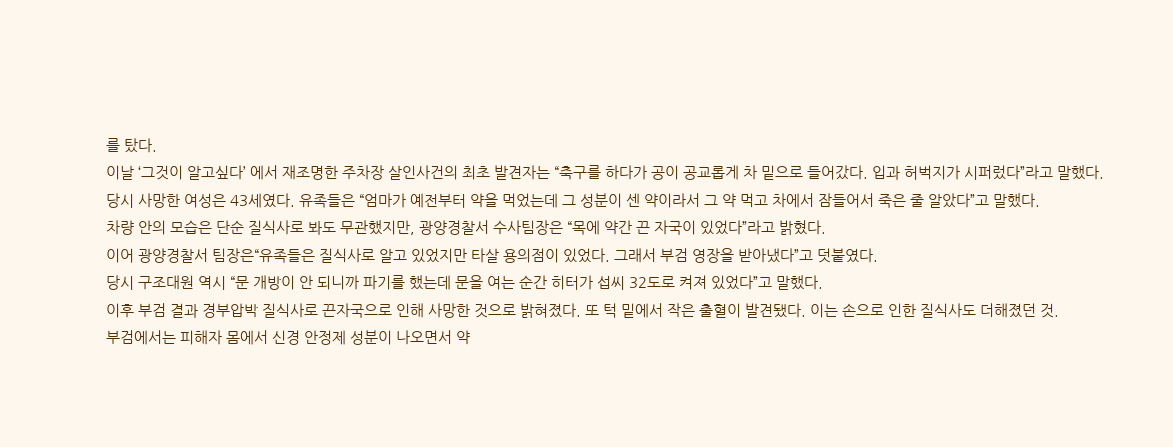를 탔다.
이날 ‘그것이 알고싶다’ 에서 재조명한 주차장 살인사건의 최초 발견자는 “축구를 하다가 공이 공교롭게 차 밑으로 들어갔다. 입과 허벅지가 시퍼렀다”라고 말했다.
당시 사망한 여성은 43세였다. 유족들은 “엄마가 예전부터 약을 먹었는데 그 성분이 센 약이라서 그 약 먹고 차에서 잠들어서 죽은 줄 알았다”고 말했다.
차량 안의 모습은 단순 질식사로 봐도 무관했지만, 광양경찰서 수사팀장은 “목에 약간 끈 자국이 있었다”라고 밝혔다.
이어 광양경찰서 팀장은“유족들은 질식사로 알고 있었지만 타살 용의점이 있었다. 그래서 부검 영장을 받아냈다”고 덧붙였다.
당시 구조대원 역시 “문 개방이 안 되니까 파기를 했는데 문을 여는 순간 히터가 섭씨 32도로 켜져 있었다”고 말했다.
이후 부검 결과 경부압박 질식사로 끈자국으로 인해 사망한 것으로 밝혀졌다. 또 턱 밑에서 작은 출혈이 발견됐다. 이는 손으로 인한 질식사도 더해졌던 것.
부검에서는 피해자 몸에서 신경 안정제 성분이 나오면서 약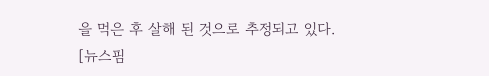을 먹은 후 살해 된 것으로 추정되고 있다.
[뉴스핌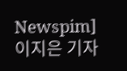Newspim] 이지은 기자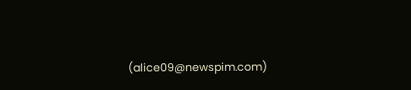(alice09@newspim.com)